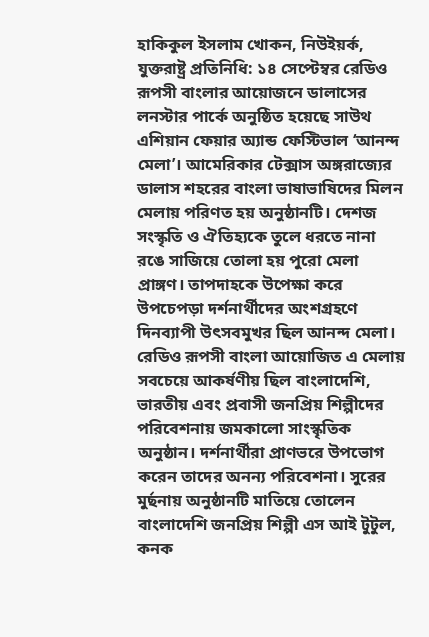হাকিকুল ইসলাম খোকন, নিউইয়র্ক, যুক্তরাষ্ট্র প্রতিনিধি: ১৪ সেপ্টেম্বর রেডিও রূপসী বাংলার আয়োজনে ডালাসের লনস্টার পার্কে অনুষ্ঠিত হয়েছে সাউথ এশিয়ান ফেয়ার অ্যান্ড ফেস্টিভাল ‘আনন্দ মেলা’। আমেরিকার টেক্সাস অঙ্গরাজ্যের ডালাস শহরের বাংলা ভাষাভাষিদের মিলন মেলায় পরিণত হয় অনুষ্ঠানটি। দেশজ সংস্কৃতি ও ঐতিহ্যকে তুলে ধরতে নানা রঙে সাজিয়ে তোলা হয় পুরো মেলা প্রাঙ্গণ। তাপদাহকে উপেক্ষা করে উপচেপড়া দর্শনার্থীদের অংশগ্রহণে দিনব্যাপী উৎসবমুখর ছিল আনন্দ মেলা।
রেডিও রূপসী বাংলা আয়োজিত এ মেলায় সবচেয়ে আকর্ষণীয় ছিল বাংলাদেশি, ভারতীয় এবং প্রবাসী জনপ্রিয় শিল্পীদের পরিবেশনায় জমকালো সাংস্কৃতিক অনুষ্ঠান। দর্শনার্থীরা প্রাণভরে উপভোগ করেন তাদের অনন্য পরিবেশনা। সুরের মুর্ছনায় অনুষ্ঠানটি মাতিয়ে তোলেন বাংলাদেশি জনপ্রিয় শিল্পী এস আই টুটুল, কনক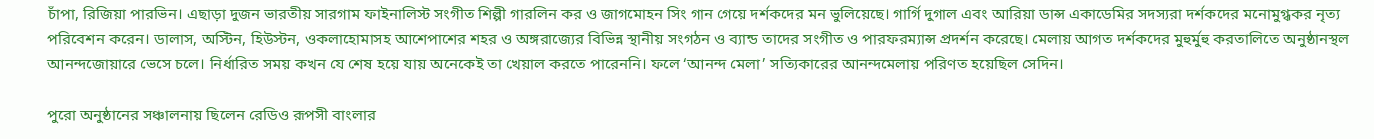চাঁপা, রিজিয়া পারভিন। এছাড়া দুজন ভারতীয় সারগাম ফাইনালিস্ট সংগীত শিল্পী গারলিন কর ও জাগমোহন সিং গান গেয়ে দর্শকদের মন ভুলিয়েছে। গার্গি দুগাল এবং আরিয়া ডান্স একাডেমির সদস্যরা দর্শকদের মনোমুগ্ধকর নৃত্য পরিবেশন করেন। ডালাস, অস্টিন, হিউস্টন, ওকলাহোমাসহ আশেপাশের শহর ও অঙ্গরাজ্যের বিভিন্ন স্থানীয় সংগঠন ও ব্যান্ড তাদের সংগীত ও পারফরম্যান্স প্রদর্শন করেছে। মেলায় আগত দর্শকদের মুহুর্মুহু করতালিতে অনুষ্ঠানস্থল আনন্দজোয়ারে ভেসে চলে। নির্ধারিত সময় কখন যে শেষ হয়ে যায় অনেকেই তা খেয়াল করতে পারেননি। ফলে ‘আনন্দ মেলা’ সত্যিকারের আনন্দমেলায় পরিণত হয়েছিল সেদিন।

পুরো অনুষ্ঠানের সঞ্চালনায় ছিলেন রেডিও রূপসী বাংলার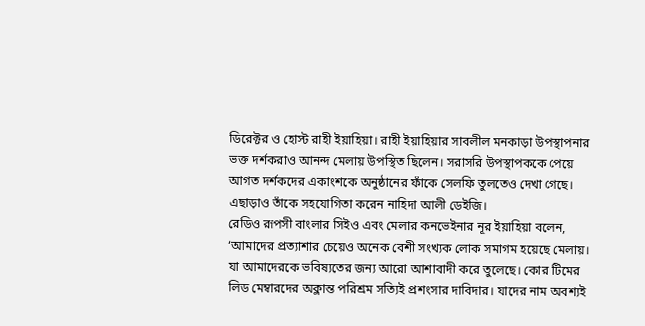ডিরেক্টর ও হোস্ট রাহী ইয়াহিয়া। রাহী ইয়াহিয়ার সাবলীল মনকাড়া উপস্থাপনার ভক্ত দর্শকরাও আনন্দ মেলায় উপস্থিত ছিলেন। সরাসরি উপস্থাপককে পেয়ে আগত দর্শকদের একাংশকে অনুষ্ঠানের ফাঁকে সেলফি তুলতেও দেখা গেছে। এছাড়াও তাঁকে সহযোগিতা করেন নাহিদা আলী ডেইজি।
রেডিও রূপসী বাংলার সিইও এবং মেলার কনভেইনার নূর ইয়াহিয়া বলেন, ‘আমাদের প্রত্যাশার চেয়েও অনেক বেশী সংখ্যক লোক সমাগম হয়েছে মেলায়। যা আমাদেরকে ভবিষ্যতের জন্য আরো আশাবাদী করে তুলেছে। কোর টিমের লিড মেম্বারদের অক্লান্ত পরিশ্রম সত্যিই প্রশংসার দাবিদার। যাদের নাম অবশ্যই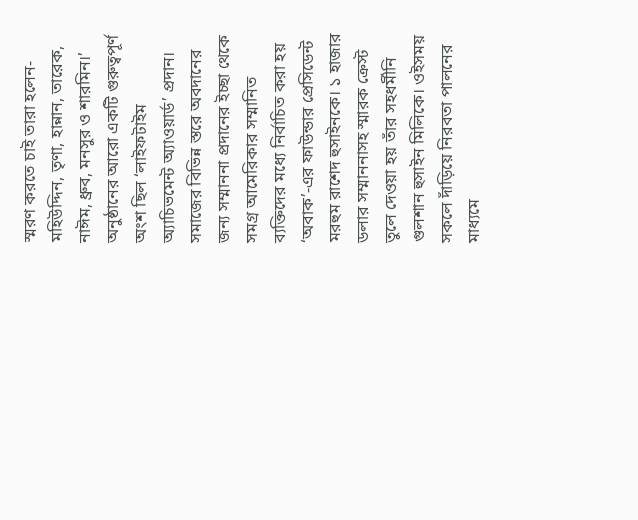স্মরণ করতে চাই তারা হলেন- মহিউদ্দিন, তৃণা, হান্নান, তারেক, নাঈম, ধ্রুব, মনসুর ও শারমিন।’
অনুষ্ঠানের আরো একটি গুরুত্বপূর্ণ অংশ ছিল ‘লাইফটাইম অ্যাচিভমেন্ট অ্যাওয়ার্ড’ প্রদান। সমাজের বিভিন্ন স্তরে অবদানের জন্য সম্মাননা প্রদানের ইচ্ছা থেকে সমগ্র আমেরিকার সম্মানিত ব্যক্তিদের মধ্যে নির্বাচিত করা হয় ‘অবাক’-এর ফাউন্ডার প্রেসিডেন্ট মরহুম রাশেদ হুসাইনকে। ১ হাজার ডলার সম্মাননাসহ স্মারক ক্রেস্ট তুলে দেওয়া হয় তাঁর সহধর্মীনি গুলশান হুসাইন মিলিকে। ওইসময় সকলে দাঁড়িয়ে নিরবতা পালনের মাধ্যমে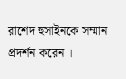রাশেদ হুসাইনকে সম্মান প্রদর্শন করেন ।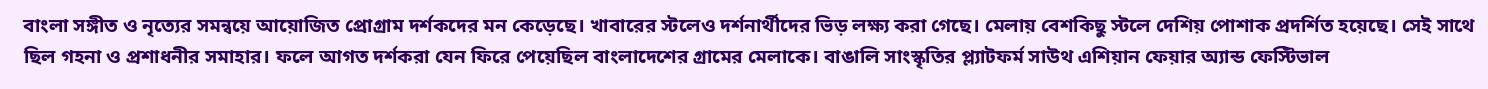বাংলা সঙ্গীত ও নৃত্যের সমন্বয়ে আয়োজিত প্রোগ্রাম দর্শকদের মন কেড়েছে। খাবারের স্টলেও দর্শনার্থীদের ভিড় লক্ষ্য করা গেছে। মেলায় বেশকিছু স্টলে দেশিয় পোশাক প্রদর্শিত হয়েছে। সেই সাথে ছিল গহনা ও প্রশাধনীর সমাহার। ফলে আগত দর্শকরা যেন ফিরে পেয়েছিল বাংলাদেশের গ্রামের মেলাকে। বাঙালি সাংস্কৃতির প্ল্যাটফর্ম সাউথ এশিয়ান ফেয়ার অ্যান্ড ফেস্টিভাল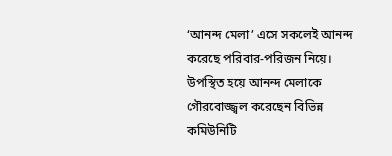‘আনন্দ মেলা’ এসে সকলেই আনন্দ করেছে পরিবার-পরিজন নিয়ে। উপস্থিত হয়ে আনন্দ মেলাকে গৌরবোজ্জ্বল করেছেন বিভিন্ন কমিউনিটি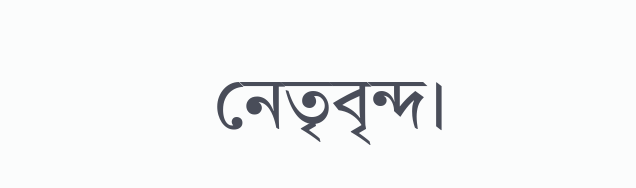নেতৃবৃন্দ।